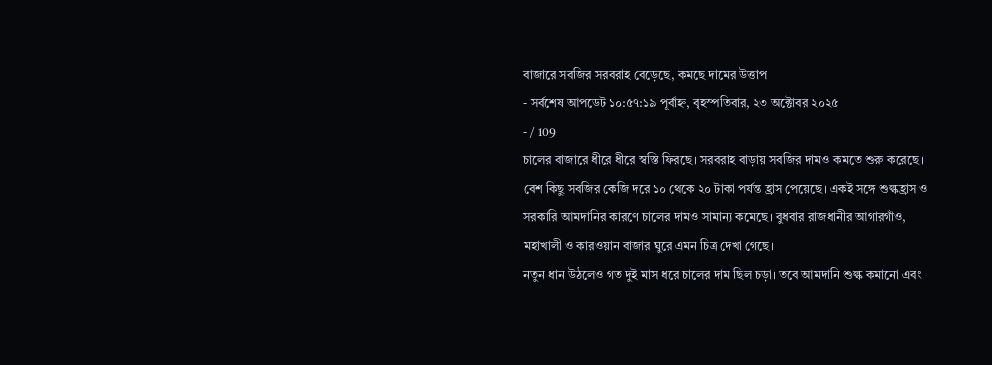বাজারে সবজির সরবরাহ বেড়েছে, কমছে দামের উত্তাপ
- সর্বশেষ আপডেট ১০:৫৭:১৯ পূর্বাহ্ন, বৃহস্পতিবার, ২৩ অক্টোবর ২০২৫
- / 109
চালের বাজারে ধীরে ধীরে স্বস্তি ফিরছে। সরবরাহ বাড়ায় সবজির দামও কমতে শুরু করেছে। বেশ কিছু সবজির কেজি দরে ১০ থেকে ২০ টাকা পর্যন্ত হ্রাস পেয়েছে। একই সঙ্গে শুল্কহ্রাস ও সরকারি আমদানির কারণে চালের দামও সামান্য কমেছে। বুধবার রাজধানীর আগারগাঁও, মহাখালী ও কারওয়ান বাজার ঘুরে এমন চিত্র দেখা গেছে।
নতুন ধান উঠলেও গত দুই মাস ধরে চালের দাম ছিল চড়া। তবে আমদানি শুল্ক কমানো এবং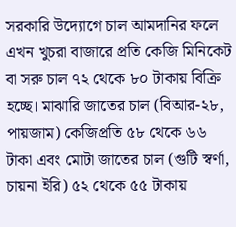সরকারি উদ্যোগে চাল আমদানির ফলে এখন খুচরা বাজারে প্রতি কেজি মিনিকেট বা সরু চাল ৭২ থেকে ৮০ টাকায় বিক্রি হচ্ছে। মাঝারি জাতের চাল (বিআর-২৮, পায়জাম) কেজিপ্রতি ৫৮ থেকে ৬৬ টাকা এবং মোটা জাতের চাল (গুটি স্বর্ণা, চায়না ইরি) ৫২ থেকে ৫৫ টাকায়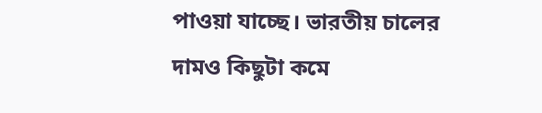পাওয়া যাচ্ছে। ভারতীয় চালের দামও কিছুটা কমে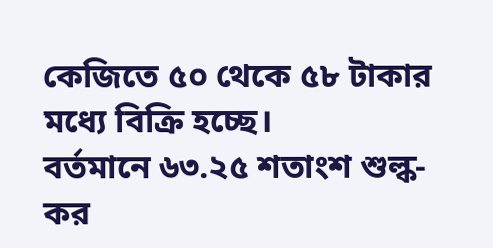কেজিতে ৫০ থেকে ৫৮ টাকার মধ্যে বিক্রি হচ্ছে।
বর্তমানে ৬৩.২৫ শতাংশ শুল্ক-কর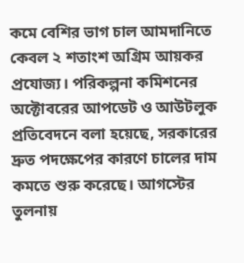কমে বেশির ভাগ চাল আমদানিতে কেবল ২ শতাংশ অগ্রিম আয়কর প্রযোজ্য। পরিকল্পনা কমিশনের অক্টোবরের আপডেট ও আউটলুক প্রতিবেদনে বলা হয়েছে, সরকারের দ্রুত পদক্ষেপের কারণে চালের দাম কমতে শুরু করেছে। আগস্টের তুলনায়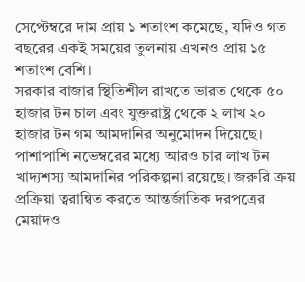সেপ্টেম্বরে দাম প্রায় ১ শতাংশ কমেছে, যদিও গত বছরের একই সময়ের তুলনায় এখনও প্রায় ১৫ শতাংশ বেশি।
সরকার বাজার স্থিতিশীল রাখতে ভারত থেকে ৫০ হাজার টন চাল এবং যুক্তরাষ্ট্র থেকে ২ লাখ ২০ হাজার টন গম আমদানির অনুমোদন দিয়েছে। পাশাপাশি নভেম্বরের মধ্যে আরও চার লাখ টন খাদ্যশস্য আমদানির পরিকল্পনা রয়েছে। জরুরি ক্রয় প্রক্রিয়া ত্বরান্বিত করতে আন্তর্জাতিক দরপত্রের মেয়াদও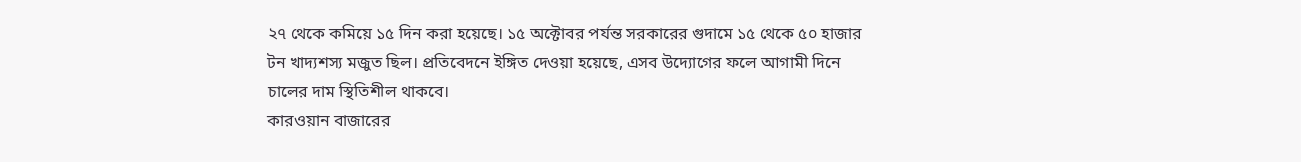২৭ থেকে কমিয়ে ১৫ দিন করা হয়েছে। ১৫ অক্টোবর পর্যন্ত সরকারের গুদামে ১৫ থেকে ৫০ হাজার টন খাদ্যশস্য মজুত ছিল। প্রতিবেদনে ইঙ্গিত দেওয়া হয়েছে, এসব উদ্যোগের ফলে আগামী দিনে চালের দাম স্থিতিশীল থাকবে।
কারওয়ান বাজারের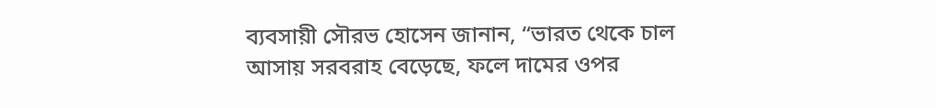ব্যবসায়ী সৌরভ হোসেন জানান, “ভারত থেকে চাল আসায় সরবরাহ বেড়েছে, ফলে দামের ওপর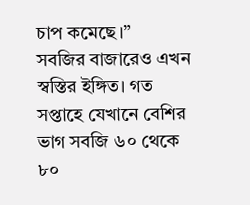চাপ কমেছে।”
সবজির বাজারেও এখন স্বস্তির ইঙ্গিত। গত সপ্তাহে যেখানে বেশির ভাগ সবজি ৬০ থেকে ৮০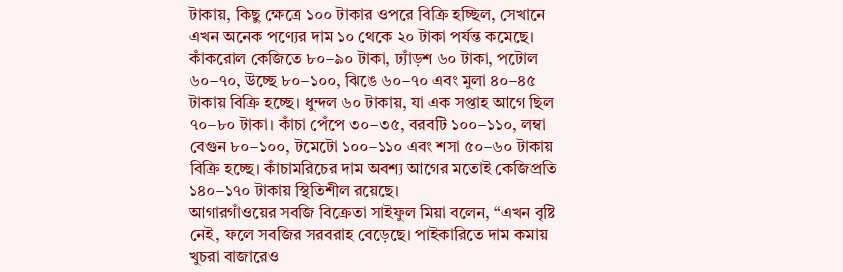টাকায়, কিছু ক্ষেত্রে ১০০ টাকার ওপরে বিক্রি হচ্ছিল, সেখানে এখন অনেক পণ্যের দাম ১০ থেকে ২০ টাকা পর্যন্ত কমেছে। কাঁকরোল কেজিতে ৮০–৯০ টাকা, ঢ্যাঁড়শ ৬০ টাকা, পটোল ৬০–৭০, উচ্ছে ৮০–১০০, ঝিঙে ৬০–৭০ এবং মুলা ৪০–৪৫ টাকায় বিক্রি হচ্ছে। ধুন্দল ৬০ টাকায়, যা এক সপ্তাহ আগে ছিল ৭০–৮০ টাকা। কাঁচা পেঁপে ৩০–৩৫, বরবটি ১০০–১১০, লম্বা বেগুন ৮০–১০০, টমেটো ১০০–১১০ এবং শসা ৫০–৬০ টাকায় বিক্রি হচ্ছে। কাঁচামরিচের দাম অবশ্য আগের মতোই কেজিপ্রতি ১৪০–১৭০ টাকায় স্থিতিশীল রয়েছে।
আগারগাঁওয়ের সবজি বিক্রেতা সাইফুল মিয়া বলেন, “এখন বৃষ্টি নেই, ফলে সবজির সরবরাহ বেড়েছে। পাইকারিতে দাম কমায় খুচরা বাজারেও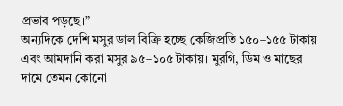প্রভাব পড়ছে।”
অন্যদিকে দেশি মসুর ডাল বিক্রি হচ্ছে কেজিপ্রতি ১৫০–১৫৫ টাকায় এবং আমদানি করা মসুর ৯৫–১০৫ টাকায়। মুরগি, ডিম ও মাছের দামে তেমন কোনো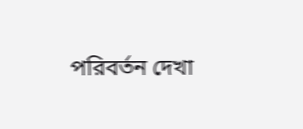পরিবর্তন দেখা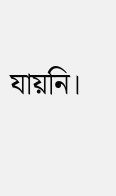যায়নি।